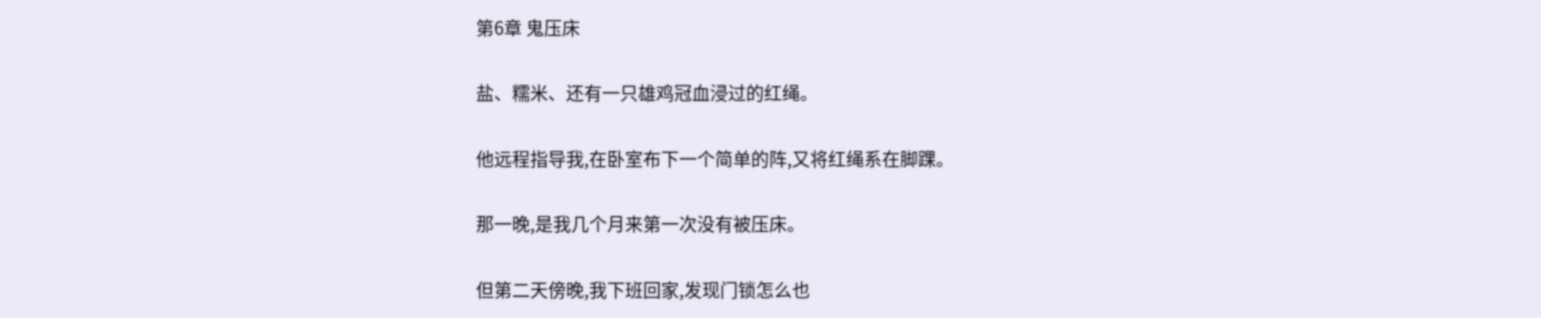第6章 鬼压床

盐、糯米、还有一只雄鸡冠血浸过的红绳。

他远程指导我,在卧室布下一个简单的阵,又将红绳系在脚踝。

那一晚,是我几个月来第一次没有被压床。

但第二天傍晚,我下班回家,发现门锁怎么也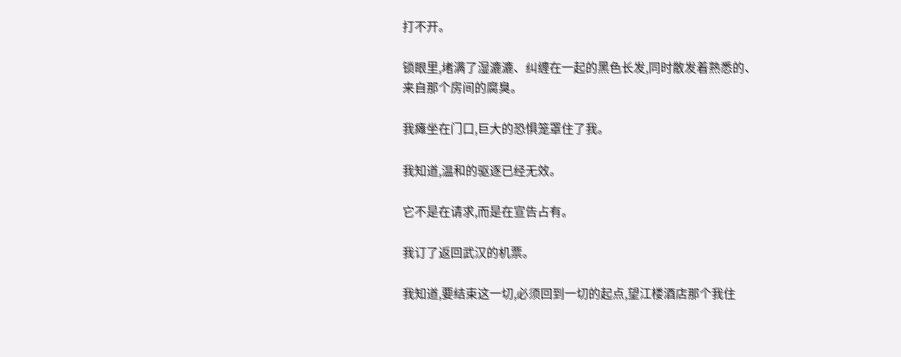打不开。

锁眼里,堵满了湿漉漉、纠缠在一起的黑色长发,同时散发着熟悉的、来自那个房间的腐臭。

我瘫坐在门口,巨大的恐惧笼罩住了我。

我知道,温和的驱逐已经无效。

它不是在请求,而是在宣告占有。

我订了返回武汉的机票。

我知道,要结束这一切,必须回到一切的起点,望江楼酒店那个我住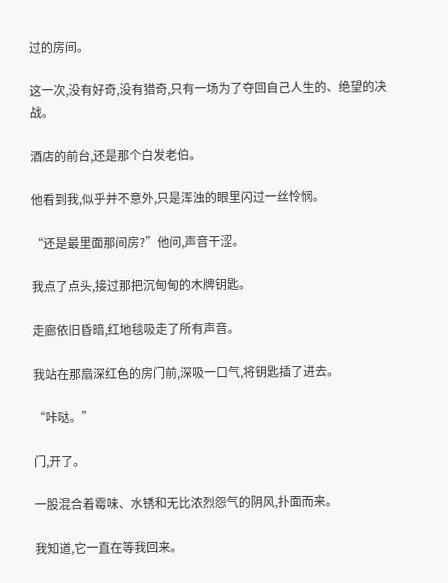过的房间。

这一次,没有好奇,没有猎奇,只有一场为了夺回自己人生的、绝望的决战。

酒店的前台,还是那个白发老伯。

他看到我,似乎并不意外,只是浑浊的眼里闪过一丝怜悯。

“还是最里面那间房?”他问,声音干涩。

我点了点头,接过那把沉甸甸的木牌钥匙。

走廊依旧昏暗,红地毯吸走了所有声音。

我站在那扇深红色的房门前,深吸一口气,将钥匙插了进去。

“咔哒。”

门,开了。

一股混合着霉味、水锈和无比浓烈怨气的阴风,扑面而来。

我知道,它一直在等我回来。